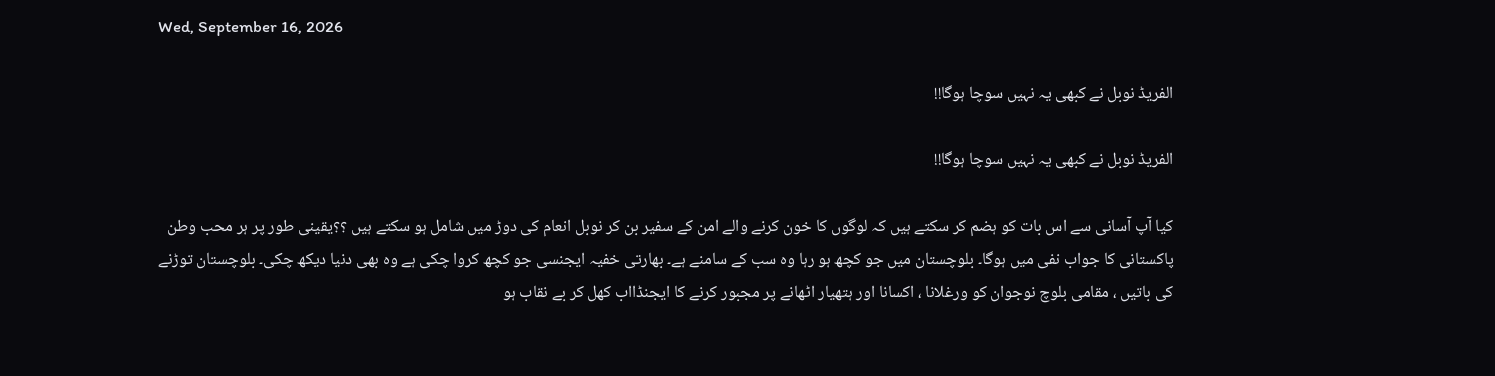Wed, September 16, 2026

الفریڈ نوبل نے کبھی یہ نہیں سوچا ہوگا!!

الفریڈ نوبل نے کبھی یہ نہیں سوچا ہوگا!!

کیا آپ آسانی سے اس بات کو ہضم کر سکتے ہیں کہ لوگوں کا خون کرنے والے امن کے سفیر بن کر نوبل انعام کی دوڑ میں شامل ہو سکتے ہیں ؟؟یقینی طور پر ہر محب وطن پاکستانی کا جواب نفی میں ہوگا۔ بلوچستان میں جو کچھ ہو رہا وہ سب کے سامنے ہے۔ بھارتی خفیہ ایجنسی جو کچھ کروا چکی ہے وہ بھی دنیا دیکھ چکی۔ بلوچستان توڑنے کی باتیں ، مقامی بلوچ نوجوان کو ورغلانا ، اکسانا اور ہتھیار اٹھانے پر مجبور کرنے کا ایجنڈااب کھل کر بے نقاب ہو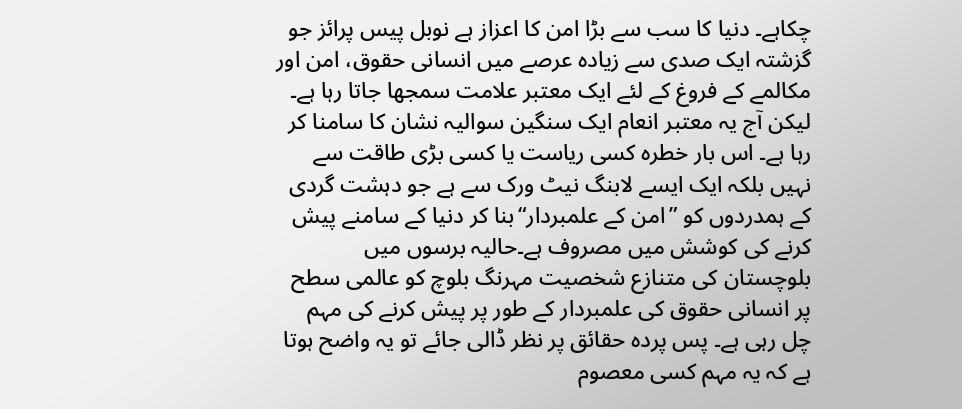چکاہے۔ دنیا کا سب سے بڑا امن کا اعزاز ہے نوبل پیس پرائز جو گزشتہ ایک صدی سے زیادہ عرصے میں انسانی حقوق، امن اور مکالمے کے فروغ کے لئے ایک معتبر علامت سمجھا جاتا رہا ہے۔ لیکن آج یہ معتبر انعام ایک سنگین سوالیہ نشان کا سامنا کر رہا ہے۔ اس بار خطرہ کسی ریاست یا کسی بڑی طاقت سے نہیں بلکہ ایک ایسے لابنگ نیٹ ورک سے ہے جو دہشت گردی کے ہمدردوں کو ”امن کے علمبردار“بنا کر دنیا کے سامنے پیش کرنے کی کوشش میں مصروف ہے۔حالیہ برسوں میں بلوچستان کی متنازع شخصیت مہرنگ بلوچ کو عالمی سطح پر انسانی حقوق کی علمبردار کے طور پر پیش کرنے کی مہم چل رہی ہے۔ پس پردہ حقائق پر نظر ڈالی جائے تو یہ واضح ہوتا ہے کہ یہ مہم کسی معصوم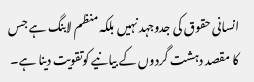انسانی حقوق کی جدوجہد نہیں بلکہ منظم لابنگ ہے جس کا مقصد دہشت گردوں کے بیانیے کوتقویت دینا ہے۔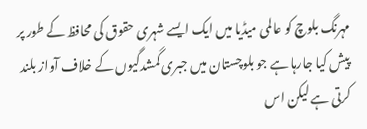مہرنگ بلوچ کو عالمی میڈیا میں ایک ایسے شہری حقوق کی محافظ کے طور پر پیش کیا جارہا ہے جو بلوچستان میں جبری گمشدگیوں کے خلاف آواز بلند کرتی ہے لیکن اس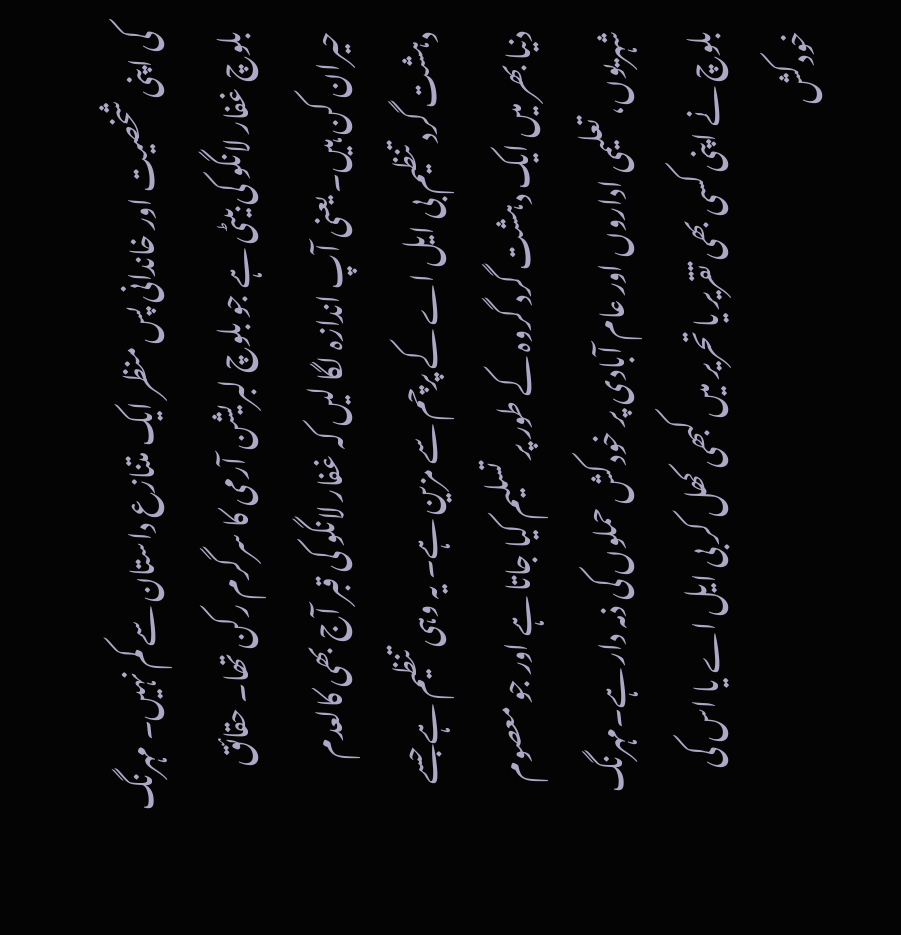کی اپنی شخصیت اور خاندانی پس منظر ایک متنازع داستان سے کم نہیں۔ مہرنگ بلوچ غفار لانگو کی بیٹی ہے جو بلوچ لبریشن آرمی کا سرگرم رکن تھا۔ حقائق حیران کن ہیں۔ یعنی آپ اندازہ لگا لیں کہ غفار لانگو کی قبر آج بھی کالعدم دہشت گرد تنظیم بی ایل اے کے پرچم سے مزین ہے۔ یہ وہی تنظیم ہے جسے دنیا بھر میں ایک دہشت گرد گروہ کے طور پر تسلیم کیا جاتا ہے اور جو معصوم شہریوں، تعلیمی اداروں اور عام آبادی پر خودکش حملوں کی ذمہ دار ہے۔مہرنگ بلوچ نے اپنی کسی بھی تقریر یا تحریر میں کبھی کھل کر بی ایل اے یا اس کی خودکش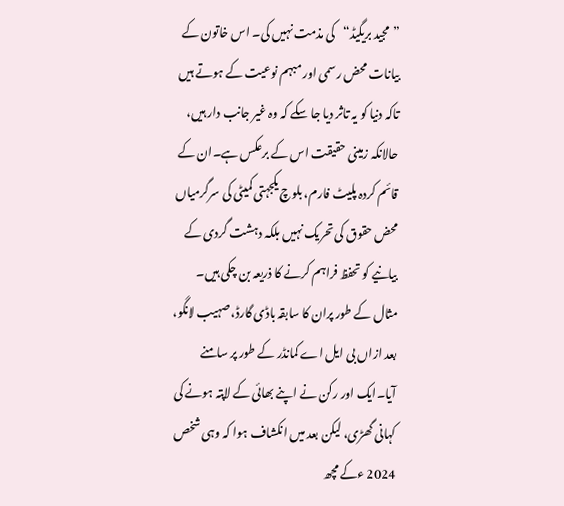”مجید بریگیڈ“کی مذمت نہیں کی۔ اس خاتون کے بیانات محض رسمی اور مبہم نوعیت کے ہوتے ہیں تاکہ دنیا کو یہ تاثر دیا جا سکے کہ وہ غیر جانب دار ہیں، حالانکہ زمینی حقیقت اس کے برعکس ہے۔ان کے قائم کردہ پلیٹ فارم، بلوچ یکجہتی کمیٹی کی سرگرمیاں محض حقوق کی تحریک نہیں بلکہ دہشت گردی کے بیانیے کو تحفظ فراہم کرنے کا ذریعہ بن چکی ہیں۔ مثال کے طور پران کا سابقہ باڈی گارڈ، صہیب لانگو، بعد ازاں بی ایل اے کمانڈر کے طور پر سامنے آیا۔ایک اور رکن نے اپنے بھائی کے لاپتہ ہونے کی کہانی گھڑی، لیکن بعد میں انکشاف ہوا کہ وہی شخص 2024 ءکے مچھ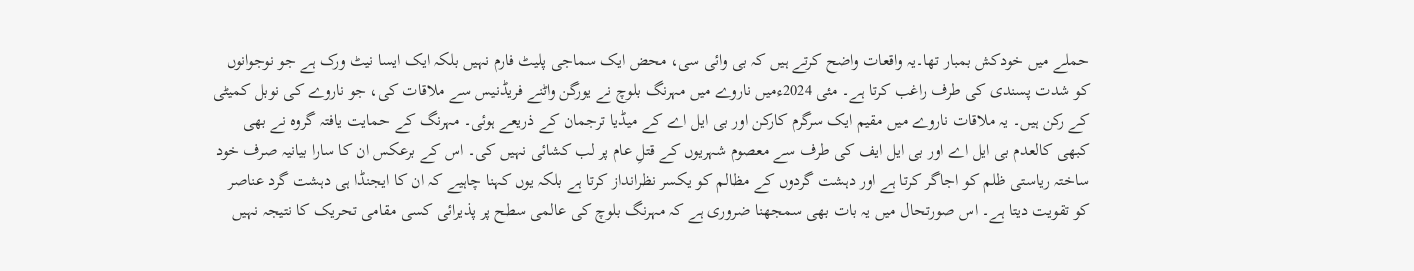حملے میں خودکش بمبار تھا۔یہ واقعات واضح کرتے ہیں کہ بی وائی سی، محض ایک سماجی پلیٹ فارم نہیں بلکہ ایک ایسا نیٹ ورک ہے جو نوجوانوں کو شدت پسندی کی طرف راغب کرتا ہے۔ مئی 2024ءمیں ناروے میں مہرنگ بلوچ نے یورگن واٹنے فریڈنیس سے ملاقات کی، جو ناروے کی نوبل کمیٹی کے رکن ہیں۔ یہ ملاقات ناروے میں مقیم ایک سرگرم کارکن اور بی ایل اے کے میڈیا ترجمان کے ذریعے ہوئی۔ مہرنگ کے حمایت یافتہ گروہ نے بھی کبھی کالعدم بی ایل اے اور بی ایل ایف کی طرف سے معصوم شہریوں کے قتلِ عام پر لب کشائی نہیں کی۔ اس کے برعکس ان کا سارا بیانیہ صرف خود ساختہ ریاستی ظلم کو اجاگر کرتا ہے اور دہشت گردوں کے مظالم کو یکسر نظرانداز کرتا ہے بلکہ یوں کہنا چاہیے کہ ان کا ایجنڈا ہی دہشت گرد عناصر کو تقویت دیتا ہے۔ اس صورتحال میں یہ بات بھی سمجھنا ضروری ہے کہ مہرنگ بلوچ کی عالمی سطح پر پذیرائی کسی مقامی تحریک کا نتیجہ نہیں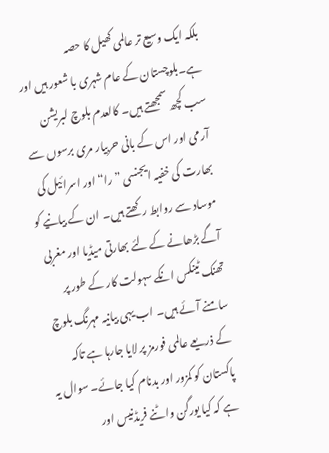بلکہ ایک وسیع تر عالمی کھیل کا حصہ ہے۔بلوچستان کے عام شہری با شعور ہیں اور سب کچھ سمجھتے ہیں۔ کالعدم بلوچ لبریشن آرمی اور اس کے بانی حربیار مری برسوں سے بھارت کی خفیہ ایجنسی ”را“اور اسرائیل کی موساد سے روابط رکھتے ہیں۔ ان کے بیانیے کو آگے بڑھانے کے لئے بھارتی میڈیا اور مغربی تھنک ٹینکس انکے سہولت کار کے طور پر سامنے آئے ہیں۔ اب یہی بیانیہ مہرنگ بلوچ کے ذریعے عالمی فورمز پر لایا جارہا ہے تاکہ پاکستان کو کمزور اور بدنام کیا جائے۔ سوال یہ ہے کہ کیا یورگن واٹنے فریڈنیس اور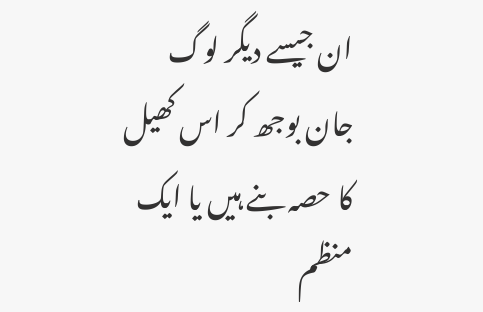ان جیسے دیگر لوگ جان بوجھ کر اس کھیل کا حصہ بنے ہیں یا ایک منظم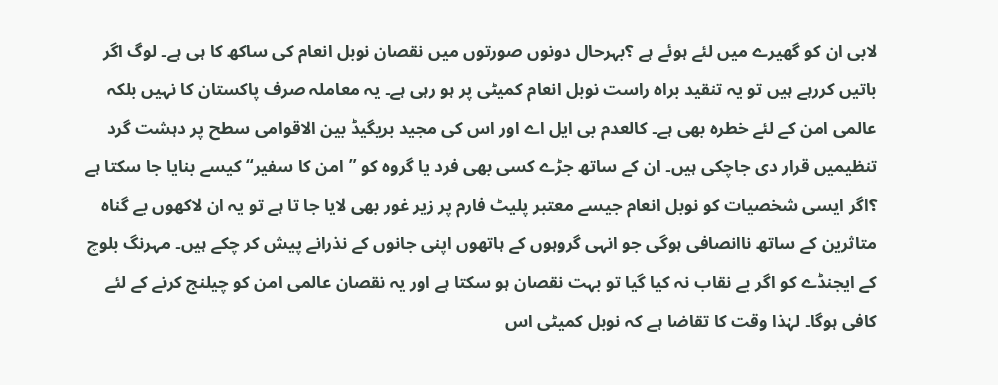لابی ان کو گھیرے میں لئے ہوئے ہے ؟بہرحال دونوں صورتوں میں نقصان نوبل انعام کی ساکھ کا ہی ہے۔ لوگ اگر باتیں کررہے ہیں تو یہ تنقید براہ راست نوبل انعام کمیٹی پر ہو رہی ہے۔ یہ معاملہ صرف پاکستان کا نہیں بلکہ عالمی امن کے لئے خطرہ بھی ہے۔ کالعدم بی ایل اے اور اس کی مجید بریگیڈ بین الاقوامی سطح پر دہشت گرد تنظیمیں قرار دی جاچکی ہیں۔ ان کے ساتھ جڑے کسی بھی فرد یا گروہ کو ”امن کا سفیر“ کیسے بنایا جا سکتا ہے ؟اگر ایسی شخصیات کو نوبل انعام جیسے معتبر پلیٹ فارم پر زیر غور بھی لایا جا تا ہے تو یہ ان لاکھوں بے گناہ متاثرین کے ساتھ ناانصافی ہوگی جو انہی گروہوں کے ہاتھوں اپنی جانوں کے نذرانے پیش کر چکے ہیں۔ مہرنگ بلوچ کے ایجنڈے کو اگر بے نقاب نہ کیا گیا تو بہت نقصان ہو سکتا ہے اور یہ نقصان عالمی امن کو چیلنج کرنے کے لئے کافی ہوگا۔ لہٰذا وقت کا تقاضا ہے کہ نوبل کمیٹی اس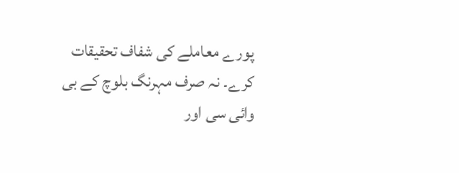پورے معاملے کی شفاف تحقیقات کرے۔ نہ صرف مہرنگ بلوچ کے بی وائی سی اور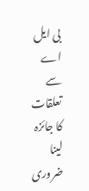بی ایل اے سے تعلقات کا جائزہ لینا ضروری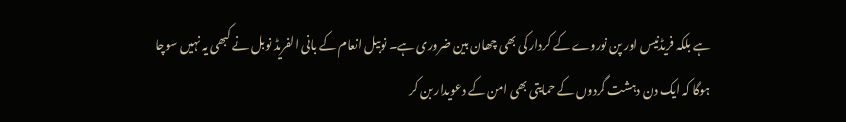ہے بلکہ فریڈنیس اور پن نوروے کے کردار کی بھی چھان بین ضروری ہے۔ نوبیل انعام کے بانی الفریڈ نوبل نے کبھی یہ نہیں سوچا ہوگا کہ ایک دن دہشت گردوں کے حمایتی بھی امن کے دعویدار بن کر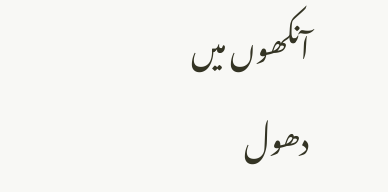آنکھوں میں دھول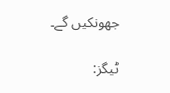جھونکیں گے۔

ٹیگز: